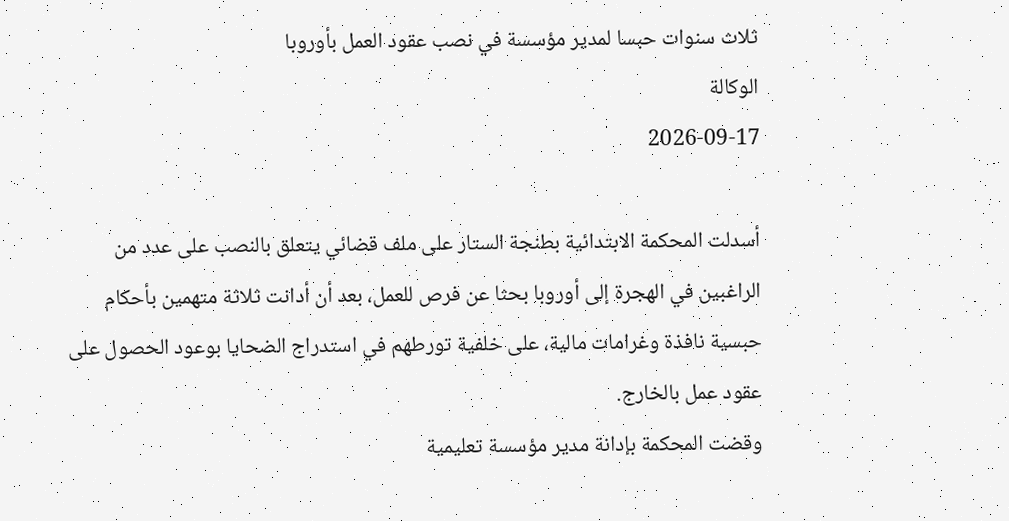ثلاث سنوات حبسا لمدير مؤسسة في نصب عقود العمل بأوروبا
الوكالة
2026-09-17

أسدلت المحكمة الابتدائية بطنجة الستار على ملف قضائي يتعلق بالنصب على عدد من الراغبين في الهجرة إلى أوروبا بحثا عن فرص للعمل، بعد أن أدانت ثلاثة متهمين بأحكام حبسية نافذة وغرامات مالية، على خلفية تورطهم في استدراج الضحايا بوعود الحصول على عقود عمل بالخارج.
وقضت المحكمة بإدانة مدير مؤسسة تعليمية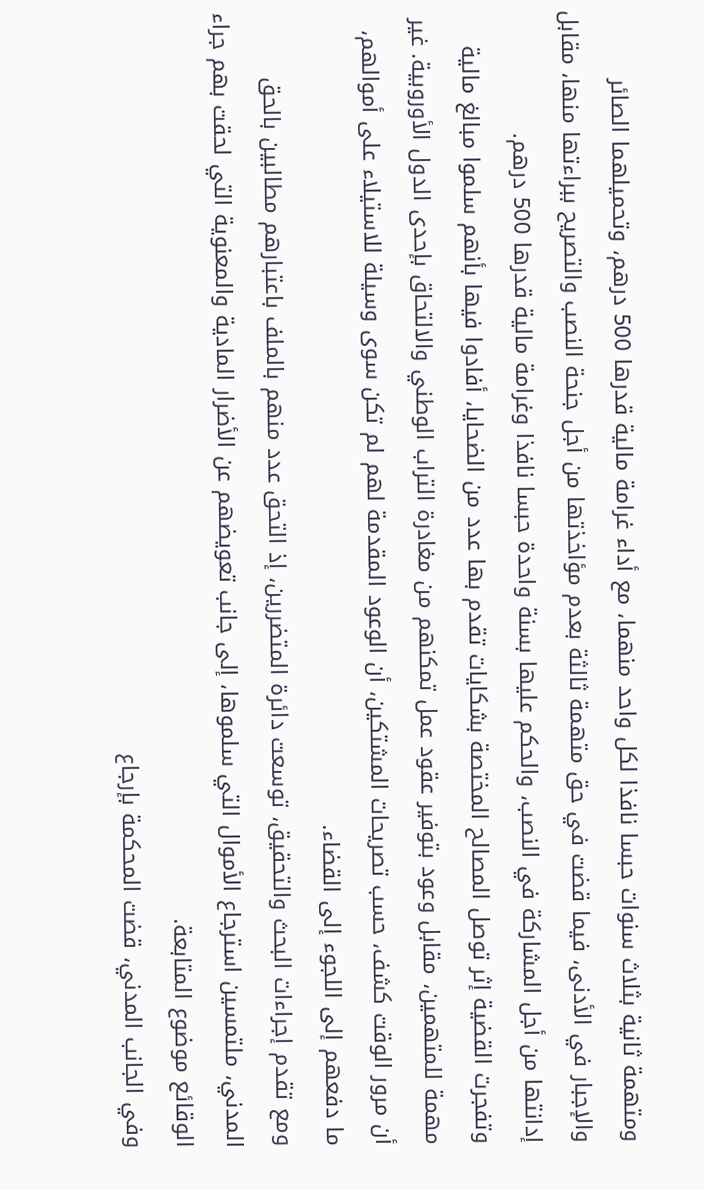ومتهمة ثانية بثلاث سنوات حبسا نافذا لكل واحد منهما، مع أداء غرامة مالية قدرها 500 درهم، وتحميلهما الصائر والإجبار في الأدنى، فيما قضت في حق متهمة ثالثة بعدم مؤاخذتها من أجل جنحة النصب والتصريح ببراءتها منها، مقابل إدانتها من أجل المشاركة في النصب، والحكم عليها بسنة واحدة حبسا نافذا وغرامة مالية قدرها 500 درهم.
وتفجرت القضية إثر توصل المصالح المختصة بشكايات تقدم بها عدد من الضحايا، أفادوا فيها بأنهم سلموا مبالغ مالية مهمة للمتهمين، مقابل وعود بتوفير عقود عمل تمكنهم من مغادرة التراب الوطني والالتحاق بإحدى الدول الأوروبية. غير أن مرور الوقت كشف، حسب تصريحات المشتكين، أن الوعود المقدمة لهم لم تكن سوى وسيلة للاستيلاء على أموالهم، ما دفعهم إلى اللجوء إلى القضاء.
ومع تقدم إجراءات البحث والتحقيق، توسعت دائرة المتضررين، إذ التحق عدد منهم بالملف باعتبارهم مطالبين بالحق المدني، ملتمسين استرجاع الأموال التي سلموها، إلى جانب تعويضهم عن الأضرار المادية والمعنوية التي لحقت بهم جراء الوقائع موضوع المتابعة.
وفي الجانب المدني، قضت المحكمة بإرجاع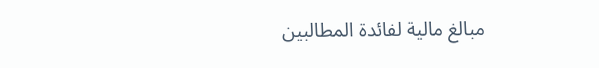مبالغ مالية لفائدة المطالبين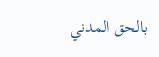بالحق المدني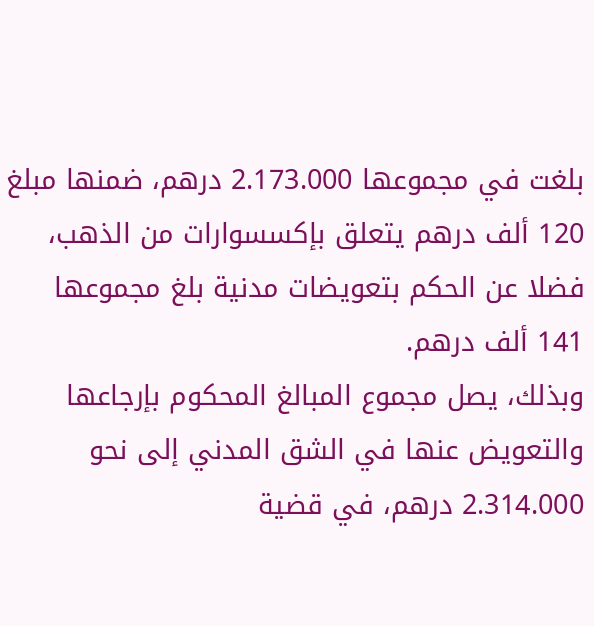بلغت في مجموعها 2.173.000 درهم، ضمنها مبلغ 120 ألف درهم يتعلق بإكسسوارات من الذهب، فضلا عن الحكم بتعويضات مدنية بلغ مجموعها 141 ألف درهم.
وبذلك، يصل مجموع المبالغ المحكوم بإرجاعها والتعويض عنها في الشق المدني إلى نحو 2.314.000 درهم، في قضية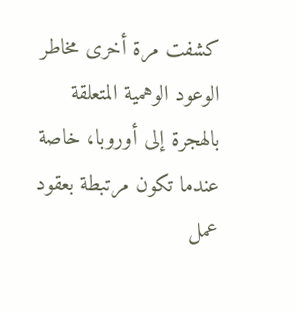كشفت مرة أخرى مخاطر الوعود الوهمية المتعلقة بالهجرة إلى أوروبا، خاصة عندما تكون مرتبطة بعقود عمل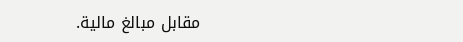مقابل مبالغ مالية.